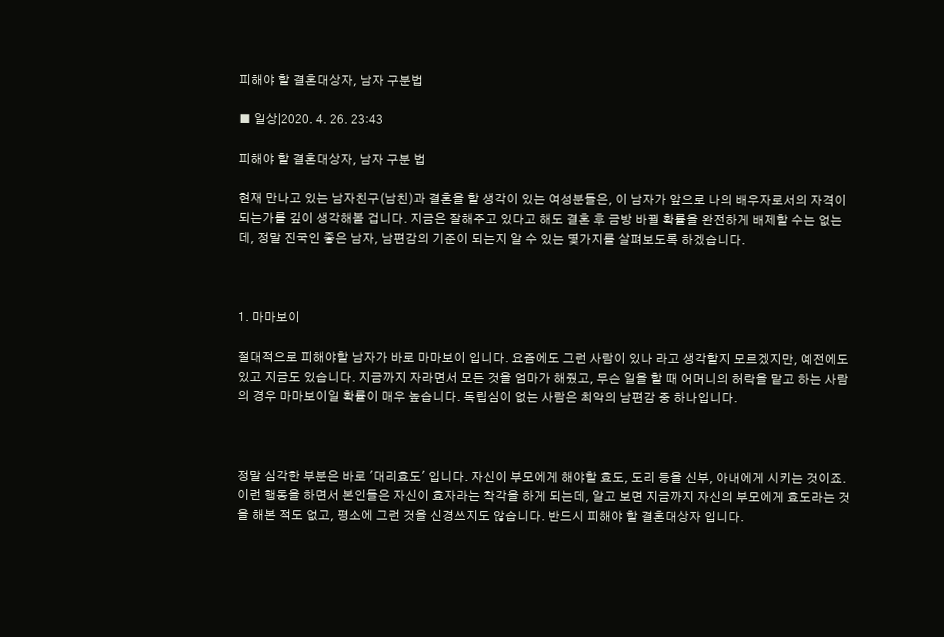피해야 할 결혼대상자, 남자 구분법

■ 일상|2020. 4. 26. 23:43

피해야 할 결혼대상자, 남자 구분 법

현재 만나고 있는 남자친구(남친)과 결혼을 할 생각이 있는 여성분들은, 이 남자가 앞으로 나의 배우자로서의 자격이 되는가를 깊이 생각해볼 겁니다. 지금은 잘해주고 있다고 해도 결혼 후 금방 바뀔 확률을 완전하게 배제할 수는 없는데, 정말 진국인 좋은 남자, 남편감의 기준이 되는지 알 수 있는 몇가지를 살펴보도록 하겠습니다.



1. 마마보이

절대적으로 피해야할 남자가 바로 마마보이 입니다. 요즘에도 그런 사람이 있나 라고 생각할지 모르겠지만, 예전에도 있고 지금도 있습니다. 지금까지 자라면서 모든 것을 엄마가 해줬고, 무슨 일을 할 때 어머니의 허락을 맡고 하는 사람의 경우 마마보이일 확률이 매우 높습니다. 독립심이 없는 사람은 최악의 남편감 중 하나입니다.



정말 심각한 부분은 바로 '대리효도' 입니다. 자신이 부모에게 해야할 효도, 도리 등을 신부, 아내에게 시키는 것이죠. 이런 행동을 하면서 본인들은 자신이 효자라는 착각을 하게 되는데, 알고 보면 지금까지 자신의 부모에게 효도라는 것을 해본 적도 없고, 평소에 그런 것을 신경쓰지도 않습니다. 반드시 피해야 할 결혼대상자 입니다.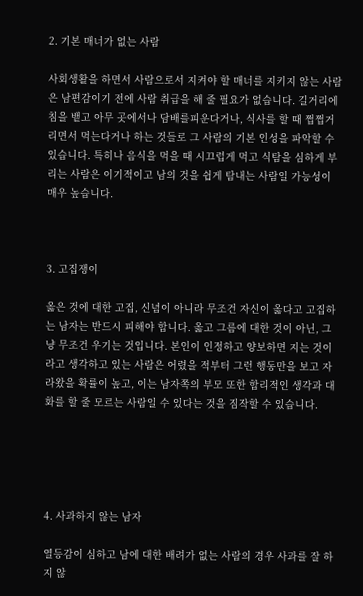2. 기본 매너가 없는 사람

사회생활을 하면서 사람으로서 지켜야 할 매너를 지키지 않는 사람은 남편감이기 전에 사람 취급을 해 줄 필요가 없습니다. 길거리에 침을 뱉고 아무 곳에서나 담배를피운다거나, 식사를 할 때 쩝쩝거리면서 먹는다거나 하는 것들로 그 사람의 기본 인성을 파악할 수 있습니다. 특히나 음식을 먹을 때 시끄럽게 먹고 식탐을 심하게 부리는 사람은 이기적이고 남의 것을 쉽게 탐내는 사람일 가능성이 매우 높습니다.



3. 고집쟁이

옳은 것에 대한 고집, 신념이 아니라 무조건 자신이 옳다고 고집하는 남자는 반드시 피해야 합니다. 옳고 그름에 대한 것이 아닌, 그냥 무조건 우기는 것입니다. 본인이 인정하고 양보하면 지는 것이라고 생각하고 있는 사람은 어렸을 적부터 그런 행동만을 보고 자라왔을 확률이 높고, 이는 남자쪽의 부모 또한 합리적인 생각과 대화를 할 줄 모르는 사람일 수 있다는 것을 짐작할 수 있습니다.





4. 사과하지 않는 남자

열등감이 심하고 남에 대한 배려가 없는 사람의 경우 사과를 잘 하지 않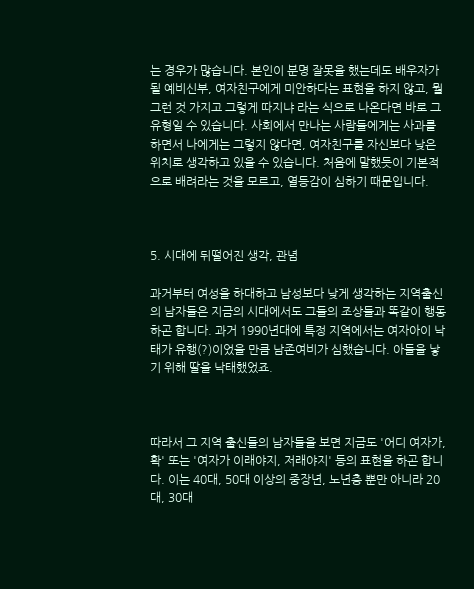는 경우가 많습니다. 본인이 분명 잘못을 했는데도 배우자가 될 예비신부, 여자친구에게 미안하다는 표현을 하지 않고, 뭘 그런 것 가지고 그렇게 따지냐 라는 식으로 나온다면 바로 그 유형일 수 있습니다. 사회에서 만나는 사람들에게는 사과를 하면서 나에게는 그렇지 않다면, 여자친구를 자신보다 낮은 위치로 생각하고 있을 수 있습니다. 처음에 말했듯이 기본적으로 배려라는 것을 모르고, 열등감이 심하기 때문입니다.



5. 시대에 뒤떨어진 생각, 관념

과거부터 여성을 하대하고 남성보다 낮게 생각하는 지역출신의 남자들은 지금의 시대에서도 그들의 조상들과 똑같이 행동하곤 합니다. 과거 1990년대에 특정 지역에서는 여자아이 낙태가 유행(?)이었을 만큼 남존여비가 심했습니다. 아들을 낳기 위해 딸을 낙태했었죠.



따라서 그 지역 출신들의 남자들을 보면 지금도 '어디 여자가, 확' 또는 '여자가 이래야지, 저래야지' 등의 표현을 하곤 합니다. 이는 40대, 50대 이상의 중장년, 노년층 뿐만 아니라 20대, 30대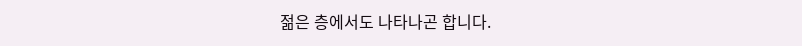젊은 층에서도 나타나곤 합니다.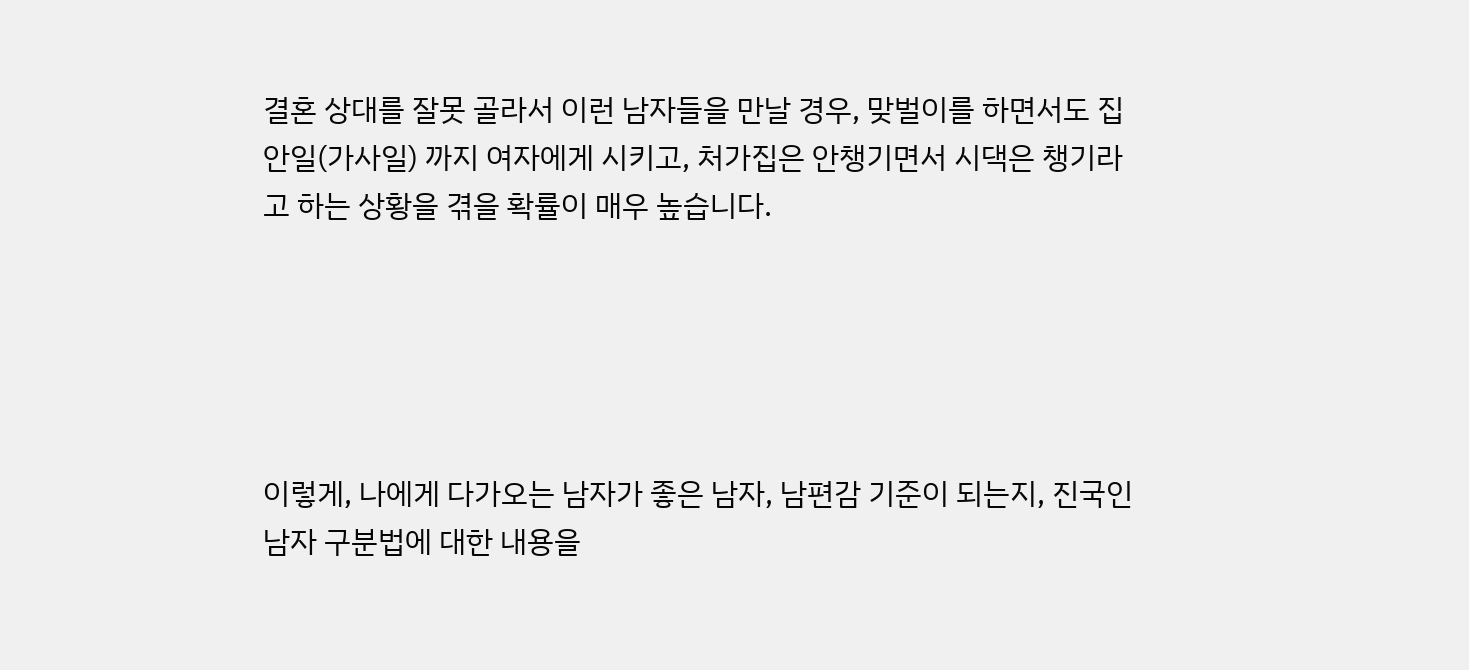결혼 상대를 잘못 골라서 이런 남자들을 만날 경우, 맞벌이를 하면서도 집안일(가사일) 까지 여자에게 시키고, 처가집은 안챙기면서 시댁은 챙기라고 하는 상황을 겪을 확률이 매우 높습니다.





이렇게, 나에게 다가오는 남자가 좋은 남자, 남편감 기준이 되는지, 진국인 남자 구분법에 대한 내용을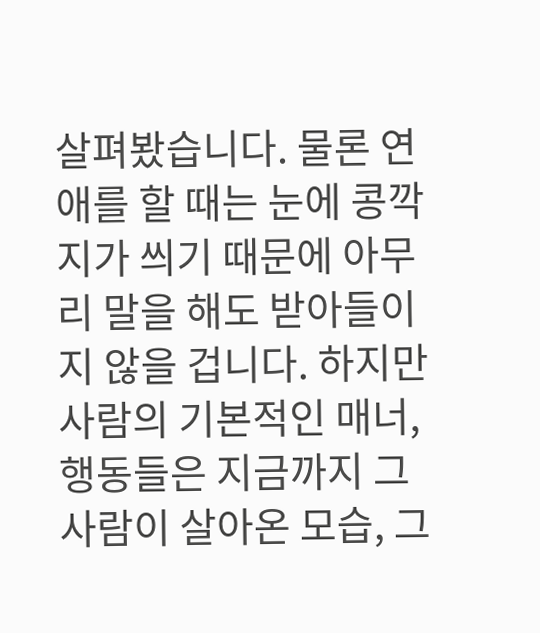살펴봤습니다. 물론 연애를 할 때는 눈에 콩깍지가 씌기 때문에 아무리 말을 해도 받아들이지 않을 겁니다. 하지만 사람의 기본적인 매너, 행동들은 지금까지 그 사람이 살아온 모습, 그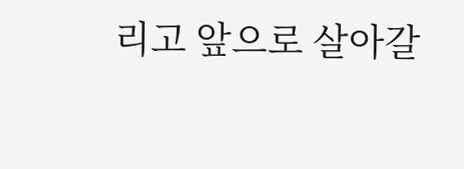리고 앞으로 살아갈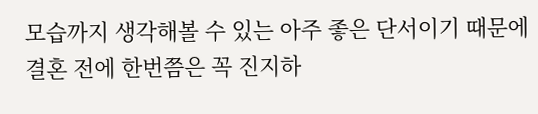모습까지 생각해볼 수 있는 아주 좋은 단서이기 때문에 결혼 전에 한번쯤은 꼭 진지하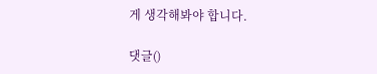게 생각해봐야 합니다.

댓글()